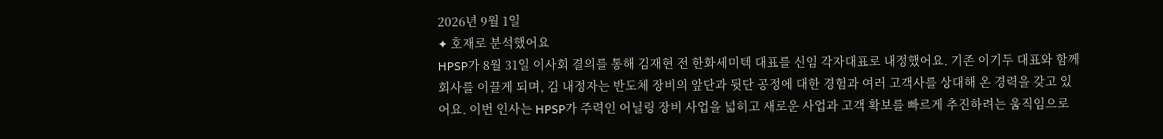2026년 9월 1일
✦ 호재로 분석했어요
HPSP가 8월 31일 이사회 결의를 통해 김재현 전 한화세미텍 대표를 신임 각자대표로 내정했어요. 기존 이기두 대표와 함께 회사를 이끌게 되며, 김 내정자는 반도체 장비의 앞단과 뒷단 공정에 대한 경험과 여러 고객사를 상대해 온 경력을 갖고 있어요. 이번 인사는 HPSP가 주력인 어닐링 장비 사업을 넓히고 새로운 사업과 고객 확보를 빠르게 추진하려는 움직임으로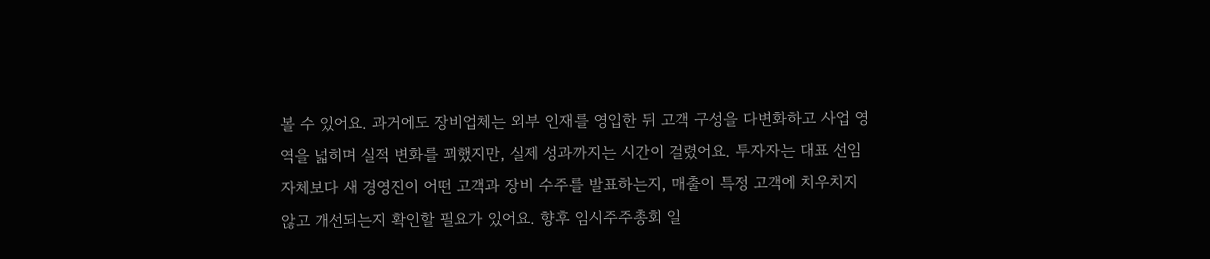볼 수 있어요. 과거에도 장비업체는 외부 인재를 영입한 뒤 고객 구성을 다변화하고 사업 영역을 넓히며 실적 변화를 꾀했지만, 실제 성과까지는 시간이 걸렸어요. 투자자는 대표 선임 자체보다 새 경영진이 어떤 고객과 장비 수주를 발표하는지, 매출이 특정 고객에 치우치지 않고 개선되는지 확인할 필요가 있어요. 향후 임시주주총회 일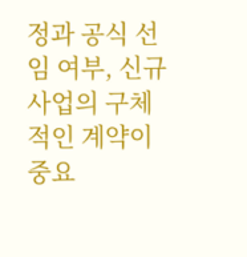정과 공식 선임 여부, 신규 사업의 구체적인 계약이 중요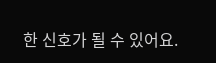한 신호가 될 수 있어요.